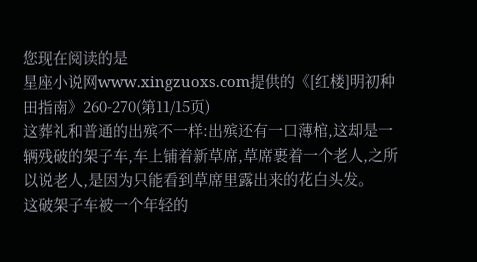您现在阅读的是
星座小说网www.xingzuoxs.com提供的《[红楼]明初种田指南》260-270(第11/15页)
这葬礼和普通的出殡不一样:出殡还有一口薄棺,这却是一辆残破的架子车,车上铺着新草席,草席裹着一个老人,之所以说老人,是因为只能看到草席里露出来的花白头发。
这破架子车被一个年轻的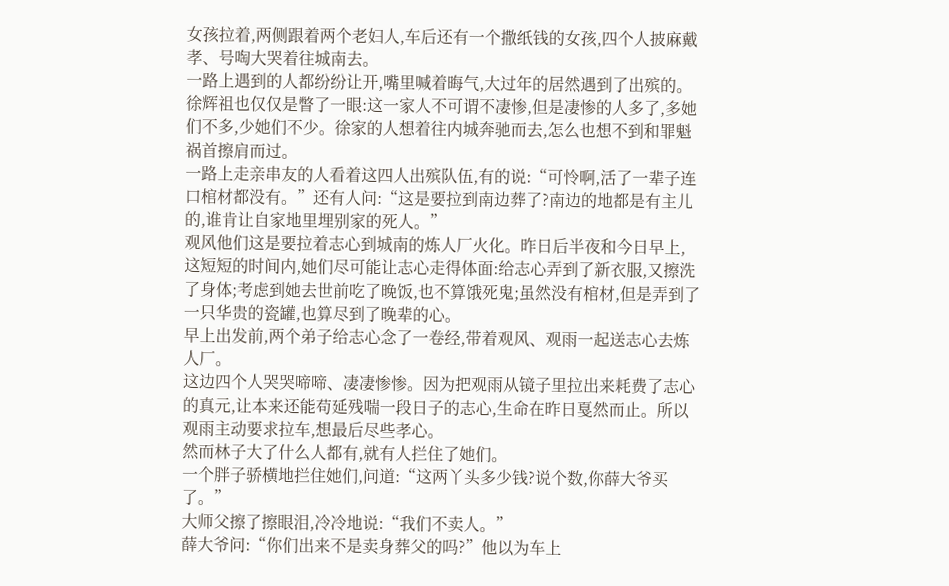女孩拉着,两侧跟着两个老妇人,车后还有一个撒纸钱的女孩,四个人披麻戴孝、号啕大哭着往城南去。
一路上遇到的人都纷纷让开,嘴里喊着晦气,大过年的居然遇到了出殡的。
徐辉祖也仅仅是瞥了一眼:这一家人不可谓不凄惨,但是凄惨的人多了,多她们不多,少她们不少。徐家的人想着往内城奔驰而去,怎么也想不到和罪魁祸首擦肩而过。
一路上走亲串友的人看着这四人出殡队伍,有的说:“可怜啊,活了一辈子连口棺材都没有。”还有人问:“这是要拉到南边葬了?南边的地都是有主儿的,谁肯让自家地里埋别家的死人。”
观风他们这是要拉着志心到城南的炼人厂火化。昨日后半夜和今日早上,这短短的时间内,她们尽可能让志心走得体面:给志心弄到了新衣服,又擦洗了身体;考虑到她去世前吃了晚饭,也不算饿死鬼;虽然没有棺材,但是弄到了一只华贵的瓷罐,也算尽到了晚辈的心。
早上出发前,两个弟子给志心念了一卷经,带着观风、观雨一起送志心去炼人厂。
这边四个人哭哭啼啼、凄凄惨惨。因为把观雨从镜子里拉出来耗费了志心的真元,让本来还能苟延残喘一段日子的志心,生命在昨日戛然而止。所以观雨主动要求拉车,想最后尽些孝心。
然而林子大了什么人都有,就有人拦住了她们。
一个胖子骄横地拦住她们,问道:“这两丫头多少钱?说个数,你薛大爷买了。”
大师父擦了擦眼泪,冷冷地说:“我们不卖人。”
薛大爷问:“你们出来不是卖身葬父的吗?”他以为车上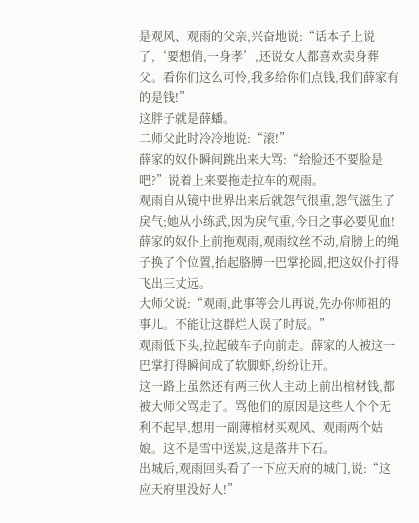是观风、观雨的父亲,兴奋地说:“话本子上说了,‘要想俏,一身孝’,还说女人都喜欢卖身葬父。看你们这么可怜,我多给你们点钱,我们薛家有的是钱!”
这胖子就是薛蟠。
二师父此时冷冷地说:“滚!”
薛家的奴仆瞬间跳出来大骂:“给脸还不要脸是吧?”说着上来要拖走拉车的观雨。
观雨自从镜中世界出来后就怨气很重,怨气滋生了戾气;她从小练武,因为戾气重,今日之事必要见血!
薛家的奴仆上前拖观雨,观雨纹丝不动,肩膀上的绳子换了个位置,抬起胳膊一巴掌抡圆,把这奴仆打得飞出三丈远。
大师父说:“观雨,此事等会儿再说,先办你师祖的事儿。不能让这群烂人误了时辰。”
观雨低下头,拉起破车子向前走。薛家的人被这一巴掌打得瞬间成了软脚虾,纷纷让开。
这一路上虽然还有两三伙人主动上前出棺材钱,都被大师父骂走了。骂他们的原因是这些人个个无利不起早,想用一副薄棺材买观风、观雨两个姑娘。这不是雪中送炭,这是落井下石。
出城后,观雨回头看了一下应天府的城门,说:“这应天府里没好人!”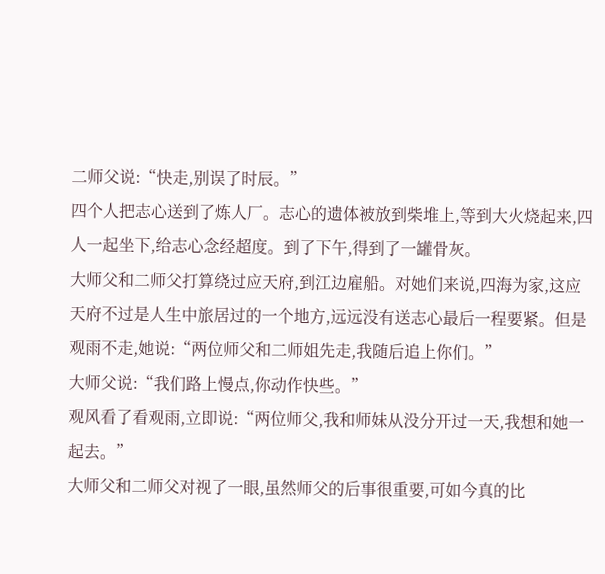二师父说:“快走,别误了时辰。”
四个人把志心送到了炼人厂。志心的遗体被放到柴堆上,等到大火烧起来,四人一起坐下,给志心念经超度。到了下午,得到了一罐骨灰。
大师父和二师父打算绕过应天府,到江边雇船。对她们来说,四海为家,这应天府不过是人生中旅居过的一个地方,远远没有送志心最后一程要紧。但是观雨不走,她说:“两位师父和二师姐先走,我随后追上你们。”
大师父说:“我们路上慢点,你动作快些。”
观风看了看观雨,立即说:“两位师父,我和师妹从没分开过一天,我想和她一起去。”
大师父和二师父对视了一眼,虽然师父的后事很重要,可如今真的比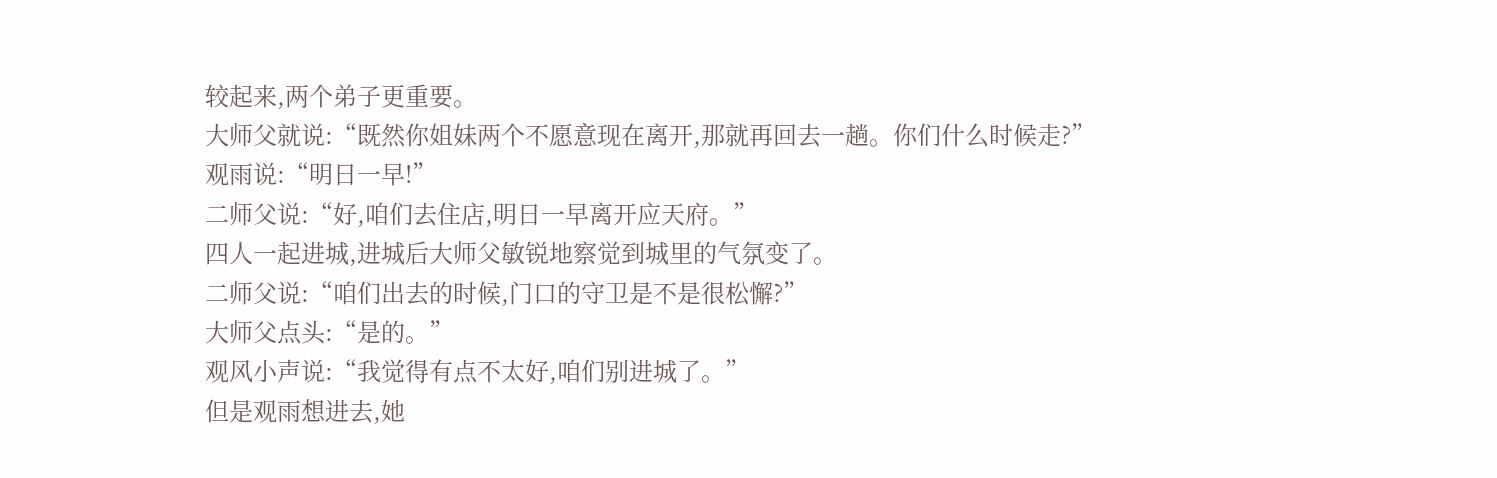较起来,两个弟子更重要。
大师父就说:“既然你姐妹两个不愿意现在离开,那就再回去一趟。你们什么时候走?”
观雨说:“明日一早!”
二师父说:“好,咱们去住店,明日一早离开应天府。”
四人一起进城,进城后大师父敏锐地察觉到城里的气氛变了。
二师父说:“咱们出去的时候,门口的守卫是不是很松懈?”
大师父点头:“是的。”
观风小声说:“我觉得有点不太好,咱们别进城了。”
但是观雨想进去,她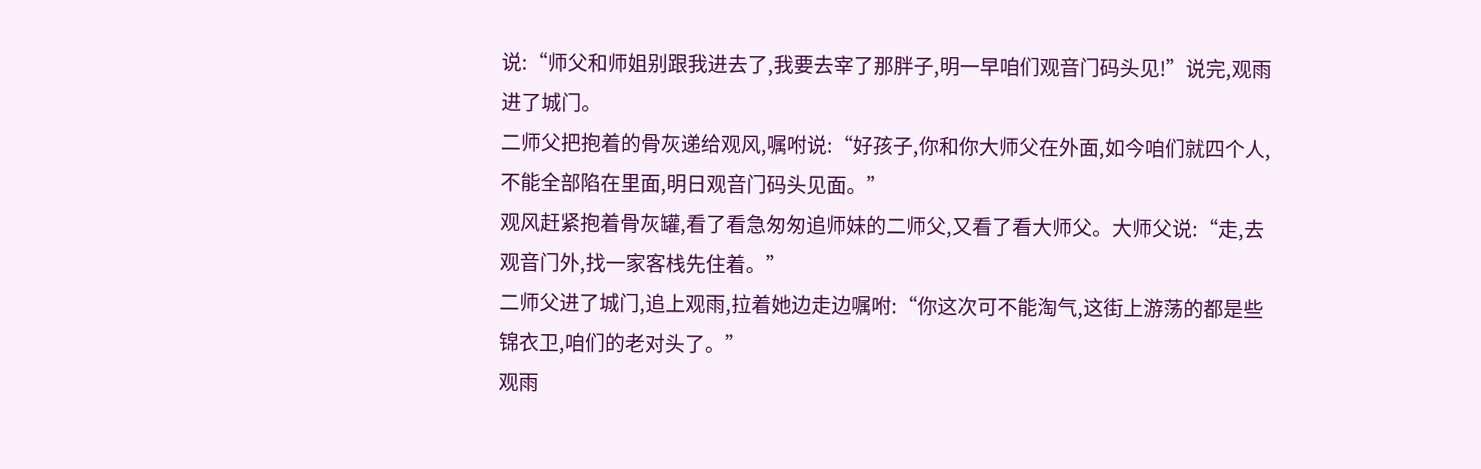说:“师父和师姐别跟我进去了,我要去宰了那胖子,明一早咱们观音门码头见!”说完,观雨进了城门。
二师父把抱着的骨灰递给观风,嘱咐说:“好孩子,你和你大师父在外面,如今咱们就四个人,不能全部陷在里面,明日观音门码头见面。”
观风赶紧抱着骨灰罐,看了看急匆匆追师妹的二师父,又看了看大师父。大师父说:“走,去观音门外,找一家客栈先住着。”
二师父进了城门,追上观雨,拉着她边走边嘱咐:“你这次可不能淘气,这街上游荡的都是些锦衣卫,咱们的老对头了。”
观雨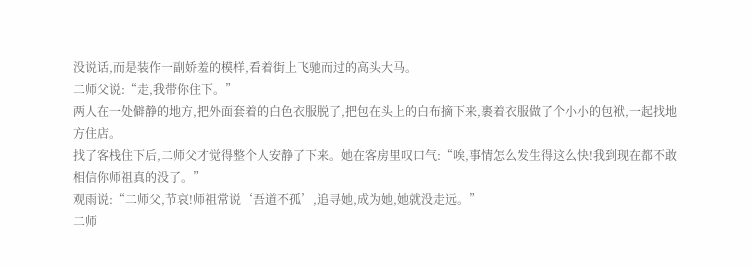没说话,而是装作一副娇羞的模样,看着街上飞驰而过的高头大马。
二师父说:“走,我带你住下。”
两人在一处僻静的地方,把外面套着的白色衣服脱了,把包在头上的白布摘下来,裹着衣服做了个小小的包袱,一起找地方住店。
找了客栈住下后,二师父才觉得整个人安静了下来。她在客房里叹口气:“唉,事情怎么发生得这么快!我到现在都不敢相信你师祖真的没了。”
观雨说:“二师父,节哀!师祖常说‘吾道不孤’,追寻她,成为她,她就没走远。”
二师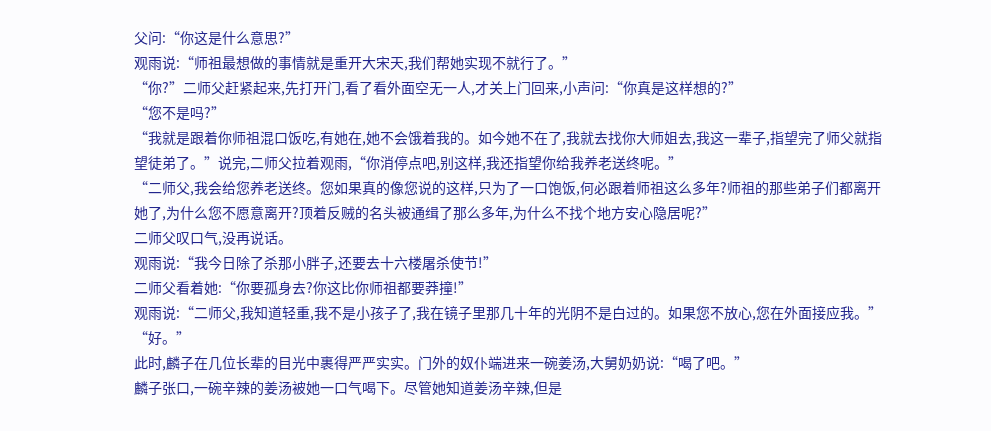父问:“你这是什么意思?”
观雨说:“师祖最想做的事情就是重开大宋天,我们帮她实现不就行了。”
“你?”二师父赶紧起来,先打开门,看了看外面空无一人,才关上门回来,小声问:“你真是这样想的?”
“您不是吗?”
“我就是跟着你师祖混口饭吃,有她在,她不会饿着我的。如今她不在了,我就去找你大师姐去,我这一辈子,指望完了师父就指望徒弟了。”说完,二师父拉着观雨,“你消停点吧,别这样,我还指望你给我养老送终呢。”
“二师父,我会给您养老送终。您如果真的像您说的这样,只为了一口饱饭,何必跟着师祖这么多年?师祖的那些弟子们都离开她了,为什么您不愿意离开?顶着反贼的名头被通缉了那么多年,为什么不找个地方安心隐居呢?”
二师父叹口气,没再说话。
观雨说:“我今日除了杀那小胖子,还要去十六楼屠杀使节!”
二师父看着她:“你要孤身去?你这比你师祖都要莽撞!”
观雨说:“二师父,我知道轻重,我不是小孩子了,我在镜子里那几十年的光阴不是白过的。如果您不放心,您在外面接应我。”
“好。”
此时,麟子在几位长辈的目光中裹得严严实实。门外的奴仆端进来一碗姜汤,大舅奶奶说:“喝了吧。”
麟子张口,一碗辛辣的姜汤被她一口气喝下。尽管她知道姜汤辛辣,但是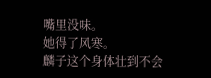嘴里没味。
她得了风寒。
麟子这个身体壮到不会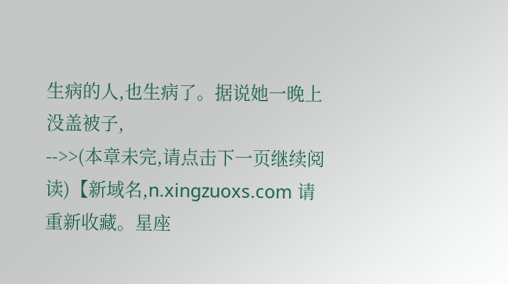生病的人,也生病了。据说她一晚上没盖被子,
-->>(本章未完,请点击下一页继续阅读)【新域名,n.xingzuoxs.com 请重新收藏。星座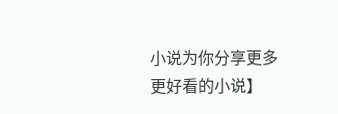小说为你分享更多更好看的小说】